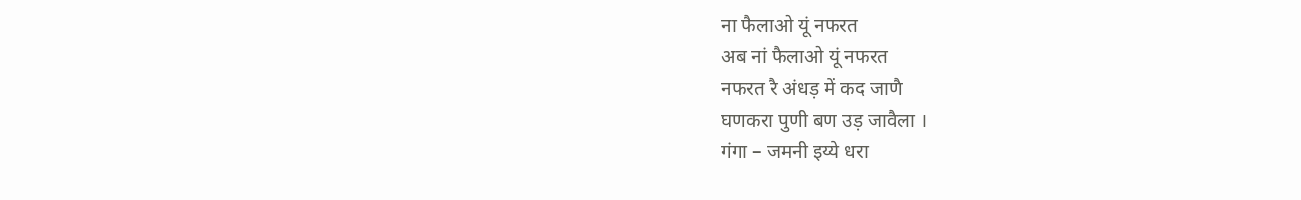ना फैलाओ यूं नफरत
अब नां फैलाओ यूं नफरत
नफरत रै अंधड़ में कद जाणै
घणकरा पुणी बण उड़ जावैला ।
गंगा – जमनी इय्ये धरा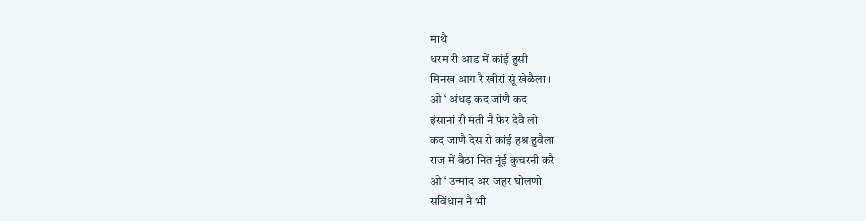माथै
धरम री आड में कांई हुसी
मिनख आग रै खीरां सूं खेळैला ।
ओ ‘ अंधड़ कद जांणै कद
इंसानां री मती नै फेर देवै लो
कद जाणै देस रो कांई हश्र हुवैला
राज में बैठा नित नूंई कुचरनी करै
ओ ‘ उन्माद अर जहर घोलणो
सविंधान नै भी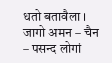धतो बतावैला ।
जागो अमन – चैन – पसन्द लोगां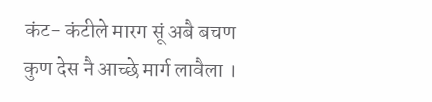कंट- कंटीले मारग सूं अबै बचण
कुण देस नै आच्छे मार्ग लावैला ।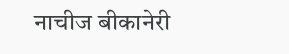नाचीज बीकानेरी